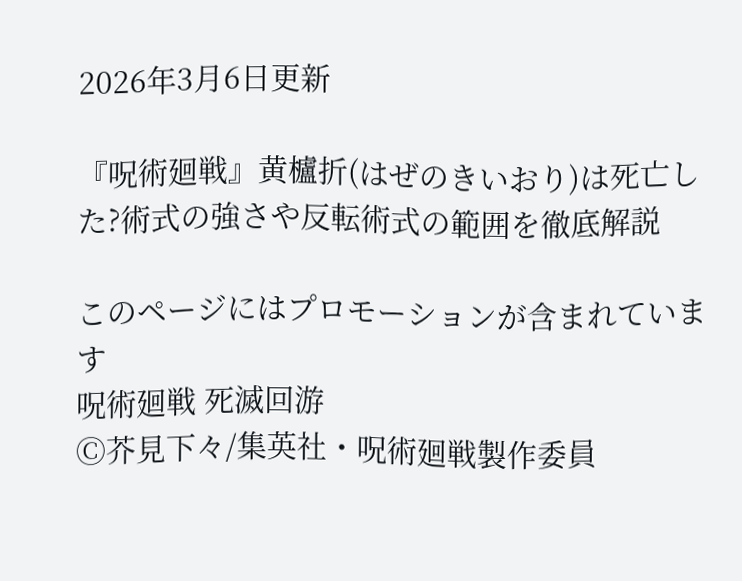2026年3月6日更新

『呪術廻戦』黄櫨折(はぜのきいおり)は死亡した?術式の強さや反転術式の範囲を徹底解説

このページにはプロモーションが含まれています
呪術廻戦 死滅回游
Ⓒ芥見下々/集英社・呪術廻戦製作委員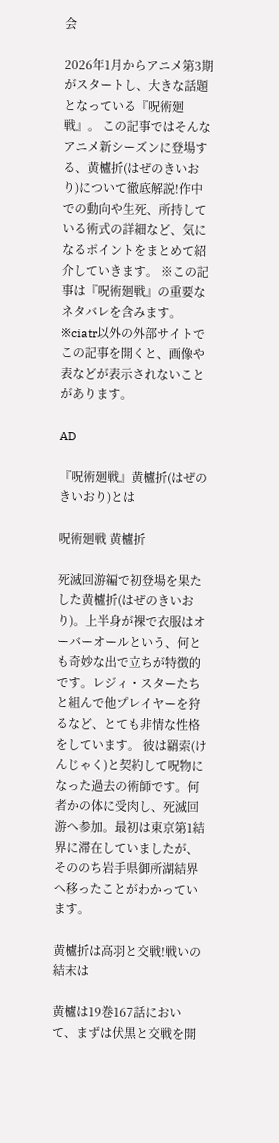会

2026年1月からアニメ第3期がスタートし、大きな話題となっている『呪術廻戦』。 この記事ではそんなアニメ新シーズンに登場する、黄櫨折(はぜのきいおり)について徹底解説!作中での動向や生死、所持している術式の詳細など、気になるポイントをまとめて紹介していきます。 ※この記事は『呪術廻戦』の重要なネタバレを含みます。 ※ciatr以外の外部サイトでこの記事を開くと、画像や表などが表示されないことがあります。

AD

『呪術廻戦』黄櫨折(はぜのきいおり)とは

呪術廻戦 黄櫨折

死滅回游編で初登場を果たした黄櫨折(はぜのきいおり)。上半身が裸で衣服はオーバーオールという、何とも奇妙な出で立ちが特徴的です。レジィ・スターたちと組んで他プレイヤーを狩るなど、とても非情な性格をしています。 彼は羂索(けんじゃく)と契約して呪物になった過去の術師です。何者かの体に受肉し、死滅回游へ参加。最初は東京第1結界に滞在していましたが、そののち岩手県御所湖結界へ移ったことがわかっています。

黄櫨折は高羽と交戦!戦いの結末は

黄櫨は19巻167話において、まずは伏黒と交戦を開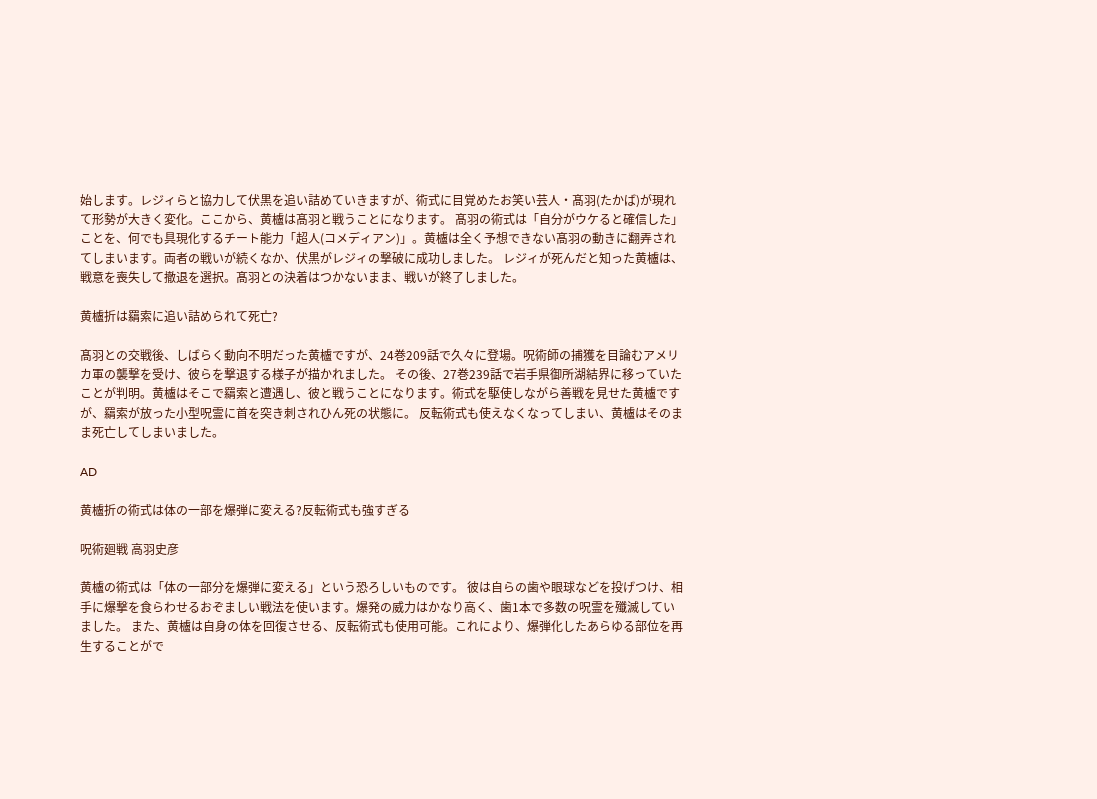始します。レジィらと協力して伏黒を追い詰めていきますが、術式に目覚めたお笑い芸人・髙羽(たかば)が現れて形勢が大きく変化。ここから、黄櫨は髙羽と戦うことになります。 髙羽の術式は「自分がウケると確信した」ことを、何でも具現化するチート能力「超人(コメディアン)」。黄櫨は全く予想できない髙羽の動きに翻弄されてしまいます。両者の戦いが続くなか、伏黒がレジィの撃破に成功しました。 レジィが死んだと知った黄櫨は、戦意を喪失して撤退を選択。髙羽との決着はつかないまま、戦いが終了しました。

黄櫨折は羂索に追い詰められて死亡?

髙羽との交戦後、しばらく動向不明だった黄櫨ですが、24巻209話で久々に登場。呪術師の捕獲を目論むアメリカ軍の襲撃を受け、彼らを撃退する様子が描かれました。 その後、27巻239話で岩手県御所湖結界に移っていたことが判明。黄櫨はそこで羂索と遭遇し、彼と戦うことになります。術式を駆使しながら善戦を見せた黄櫨ですが、羂索が放った小型呪霊に首を突き刺されひん死の状態に。 反転術式も使えなくなってしまい、黄櫨はそのまま死亡してしまいました。

AD

黄櫨折の術式は体の一部を爆弾に変える?反転術式も強すぎる

呪術廻戦 高羽史彦

黄櫨の術式は「体の一部分を爆弾に変える」という恐ろしいものです。 彼は自らの歯や眼球などを投げつけ、相手に爆撃を食らわせるおぞましい戦法を使います。爆発の威力はかなり高く、歯1本で多数の呪霊を殲滅していました。 また、黄櫨は自身の体を回復させる、反転術式も使用可能。これにより、爆弾化したあらゆる部位を再生することがで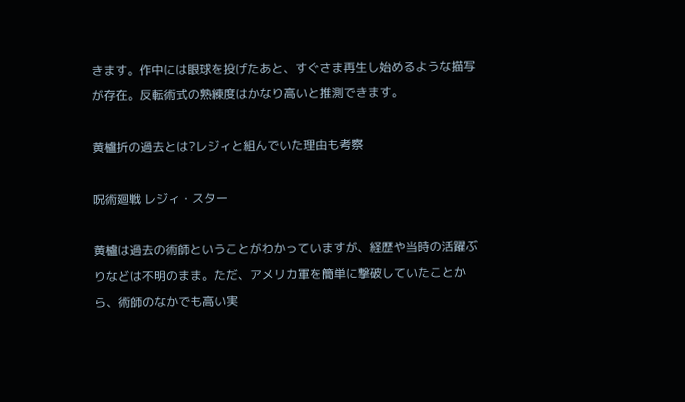きます。作中には眼球を投げたあと、すぐさま再生し始めるような描写が存在。反転術式の熟練度はかなり高いと推測できます。

黄櫨折の過去とは?レジィと組んでいた理由も考察

呪術廻戦 レジィ・スター

黄櫨は過去の術師ということがわかっていますが、経歴や当時の活躍ぶりなどは不明のまま。ただ、アメリカ軍を簡単に撃破していたことから、術師のなかでも高い実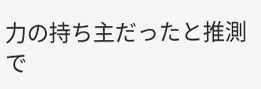力の持ち主だったと推測で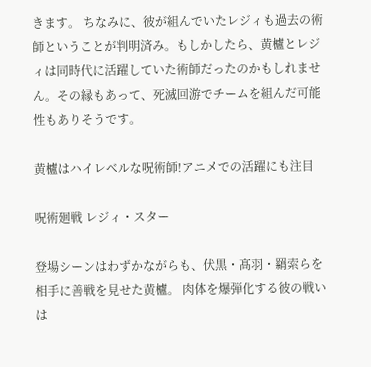きます。 ちなみに、彼が組んでいたレジィも過去の術師ということが判明済み。もしかしたら、黄櫨とレジィは同時代に活躍していた術師だったのかもしれません。その縁もあって、死滅回游でチームを組んだ可能性もありそうです。

黄櫨はハイレベルな呪術師!アニメでの活躍にも注目

呪術廻戦 レジィ・スター

登場シーンはわずかながらも、伏黒・髙羽・羂索らを相手に善戦を見せた黄櫨。 肉体を爆弾化する彼の戦いは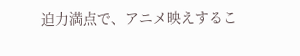迫力満点で、アニメ映えするこ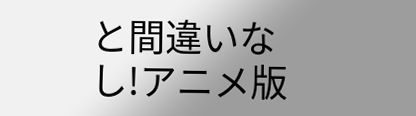と間違いなし!アニメ版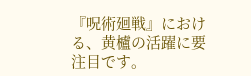『呪術廻戦』における、黄櫨の活躍に要注目です。